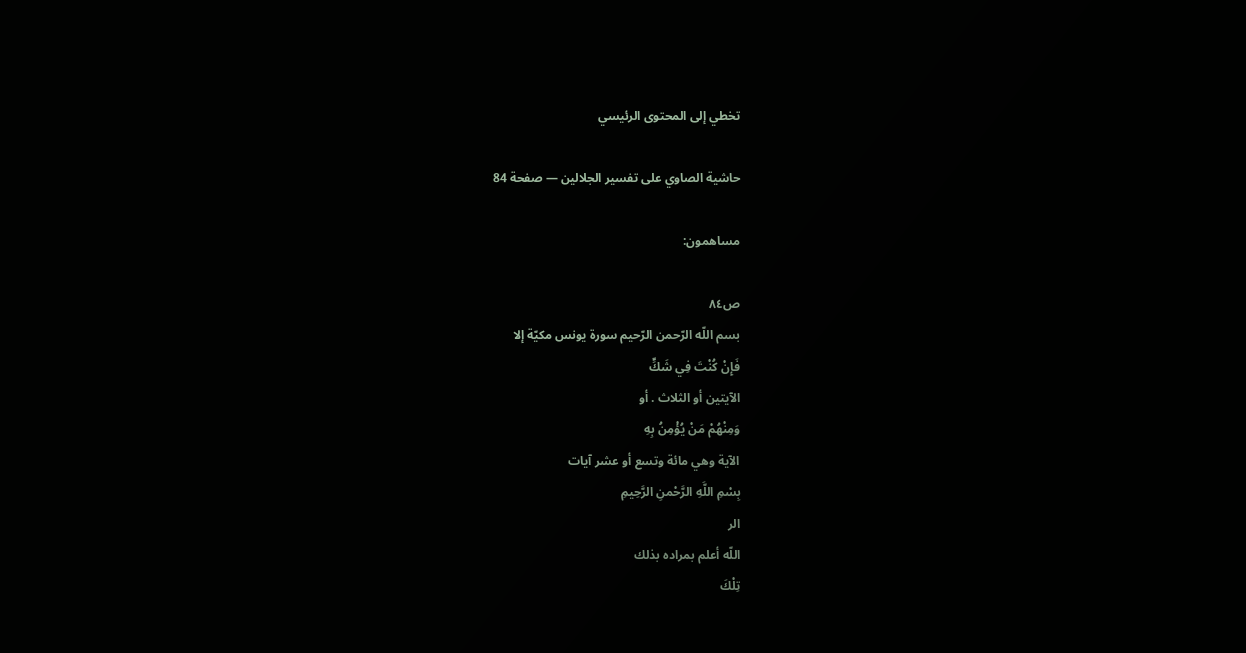تخطي إلى المحتوى الرئيسي

حاشية الصاوي على تفسير الجلالين — صفحة 84

مساهمون:

ص٨٤
بسم اللّه الرّحمن الرّحيم سورة يونس مكيّة إلا
فَإِنْ كُنْتَ فِي شَكٍّ
الآيتين أو الثلاث . أو
وَمِنْهُمْ مَنْ يُؤْمِنُ بِهِ
الآية وهي مائة وتسع أو عشر آيات
بِسْمِ اللَّهِ الرَّحْمنِ الرَّحِيمِ
الر
اللّه أعلم بمراده بذلك
تِلْكَ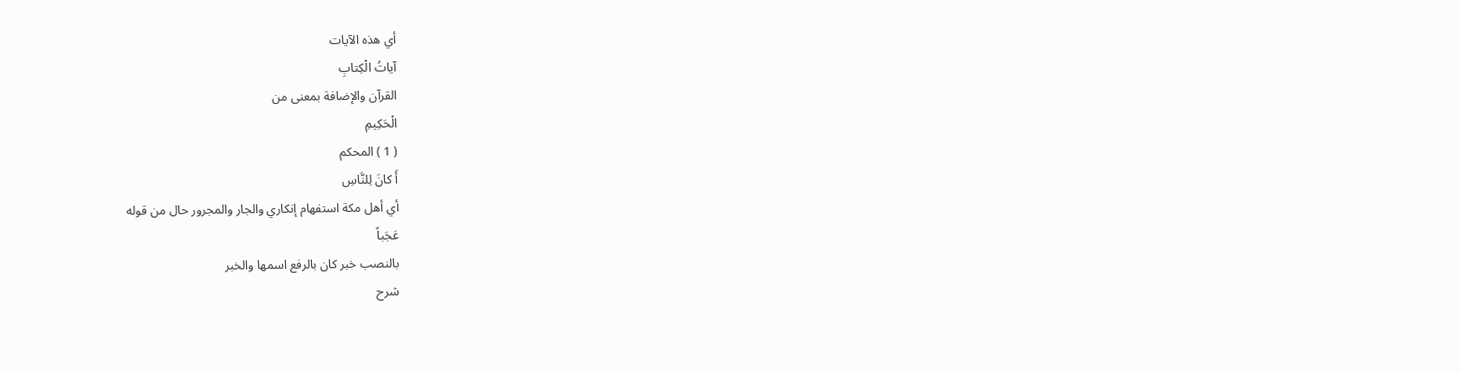أي هذه الآيات
آياتُ الْكِتابِ
القرآن والإضافة بمعنى من
الْحَكِيمِ
( 1 ) المحكم
أَ كانَ لِلنَّاسِ
أي أهل مكة استفهام إنكاري والجار والمجرور حال من قوله
عَجَباً
بالنصب خبر كان بالرفع اسمها والخبر
شرح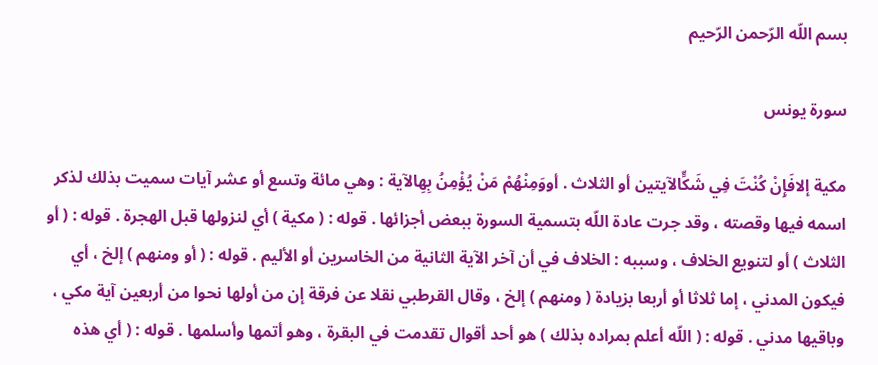بسم اللّه الرّحمن الرّحيم

سورة يونس

مكية إلافَإِنْ كُنْتَ فِي شَكٍّالآيتين أو الثلاث . أووَمِنْهُمْ مَنْ يُؤْمِنُ بِهِالآية : وهي مائة وتسع أو عشر آيات سميت بذلك لذكر اسمه فيها وقصته ، وقد جرت عادة اللّه بتسمية السورة ببعض أجزائها . قوله : ( مكية ) أي لنزولها قبل الهجرة . قوله : ( أو الثلاث ) أو لتنويع الخلاف ، وسببه : الخلاف في أن آخر الآية الثانية من الخاسرين أو الأليم . قوله : ( أو ومنهم ) إلخ ، أي فيكون المدني ، إما ثلاثا أو أربعا بزيادة ( ومنهم ) إلخ ، وقال القرطبي نقلا عن فرقة إن من أولها نحوا من أربعين آية مكي ، وباقيها مدني . قوله : ( اللّه أعلم بمراده بذلك ) هو أحد أقوال تقدمت في البقرة ، وهو أتمها وأسلمها . قوله : ( أي هذه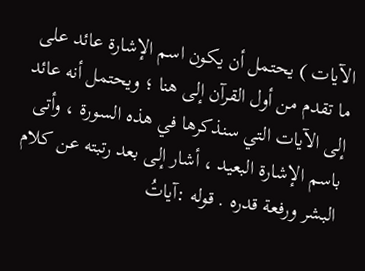الآيات ) يحتمل أن يكون اسم الإشارة عائد على ما تقدم من أول القرآن إلى هنا ؛ ويحتمل أنه عائد إلى الآيات التي سنذكرها في هذه السورة ، وأتى باسم الإشارة البعيد ، أشار إلى بعد رتبته عن كلام البشر ورفعة قدره . قوله :آياتُ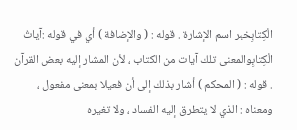الْكِتابِخبر اسم الإشارة . قوله : ( والإضافة ) أي في قوله :آياتُ الْكِتابِوالمعنى تلك آيات من الكتاب ، لأن المشار إليه بعض القرآن . قوله : ( المحكم ) أشار بذلك إلى أن فعيلا بمعنى مفعول ، ومعناه : الذي لا يتطرق إليه الفساد ، ولا تغيره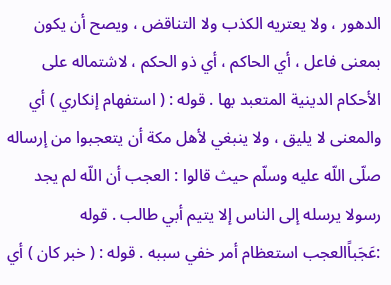الدهور ، ولا يعتريه الكذب ولا التناقض ، ويصح أن يكون بمعنى فاعل ، أي الحاكم ، أي ذو الحكم ، لاشتماله على الأحكام الدينية المتعبد بها . قوله : ( استفهام إنكاري ) أي والمعنى لا يليق ، ولا ينبغي لأهل مكة أن يتعجبوا من إرساله صلّى اللّه عليه وسلّم حيث قالوا : العجب أن اللّه لم يجد رسولا يرسله إلى الناس إلا يتيم أبي طالب . قوله :عَجَباًالعجب استعظام أمر خفي سببه . قوله : ( خبر كان ) أي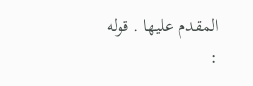المقدم عليها . قوله :